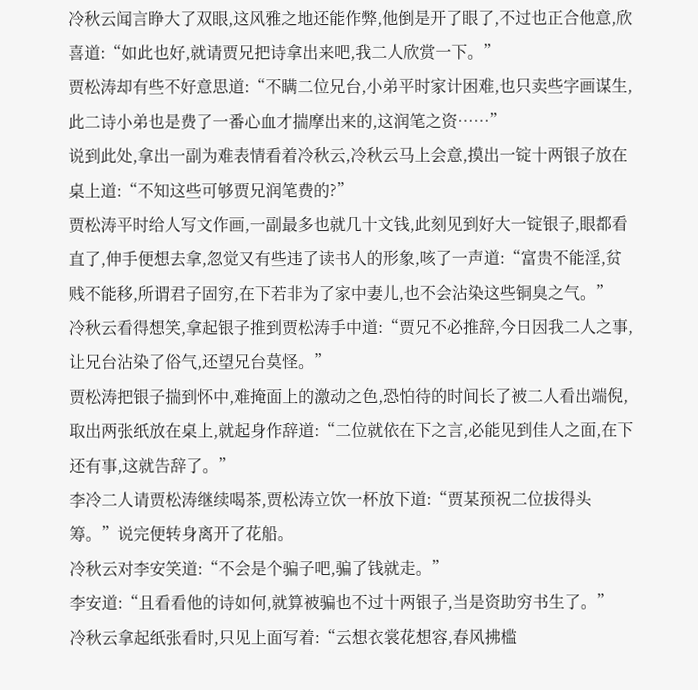冷秋云闻言睁大了双眼,这风雅之地还能作弊,他倒是开了眼了,不过也正合他意,欣喜道:“如此也好,就请贾兄把诗拿出来吧,我二人欣赏一下。”
贾松涛却有些不好意思道:“不瞒二位兄台,小弟平时家计困难,也只卖些字画谋生,此二诗小弟也是费了一番心血才揣摩出来的,这润笔之资……”
说到此处,拿出一副为难表情看着冷秋云,冷秋云马上会意,摸出一锭十两银子放在桌上道:“不知这些可够贾兄润笔费的?”
贾松涛平时给人写文作画,一副最多也就几十文钱,此刻见到好大一锭银子,眼都看直了,伸手便想去拿,忽觉又有些违了读书人的形象,咳了一声道:“富贵不能淫,贫贱不能移,所谓君子固穷,在下若非为了家中妻儿,也不会沾染这些铜臭之气。”
冷秋云看得想笑,拿起银子推到贾松涛手中道:“贾兄不必推辞,今日因我二人之事,让兄台沾染了俗气,还望兄台莫怪。”
贾松涛把银子揣到怀中,难掩面上的激动之色,恐怕待的时间长了被二人看出端倪,取出两张纸放在桌上,就起身作辞道:“二位就依在下之言,必能见到佳人之面,在下还有事,这就告辞了。”
李冷二人请贾松涛继续喝茶,贾松涛立饮一杯放下道:“贾某预祝二位拔得头筹。”说完便转身离开了花船。
冷秋云对李安笑道:“不会是个骗子吧,骗了钱就走。”
李安道:“且看看他的诗如何,就算被骗也不过十两银子,当是资助穷书生了。”
冷秋云拿起纸张看时,只见上面写着:“云想衣裳花想容,春风拂槛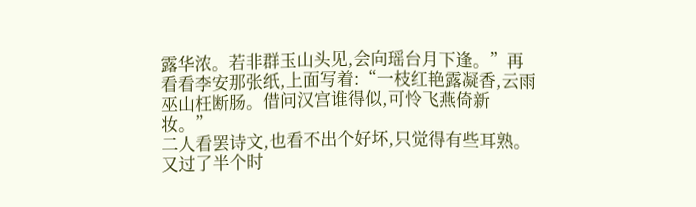露华浓。若非群玉山头见,会向瑶台月下逢。”再看看李安那张纸,上面写着:“一枝红艳露凝香,云雨巫山枉断肠。借问汉宫谁得似,可怜飞燕倚新妆。”
二人看罢诗文,也看不出个好坏,只觉得有些耳熟。
又过了半个时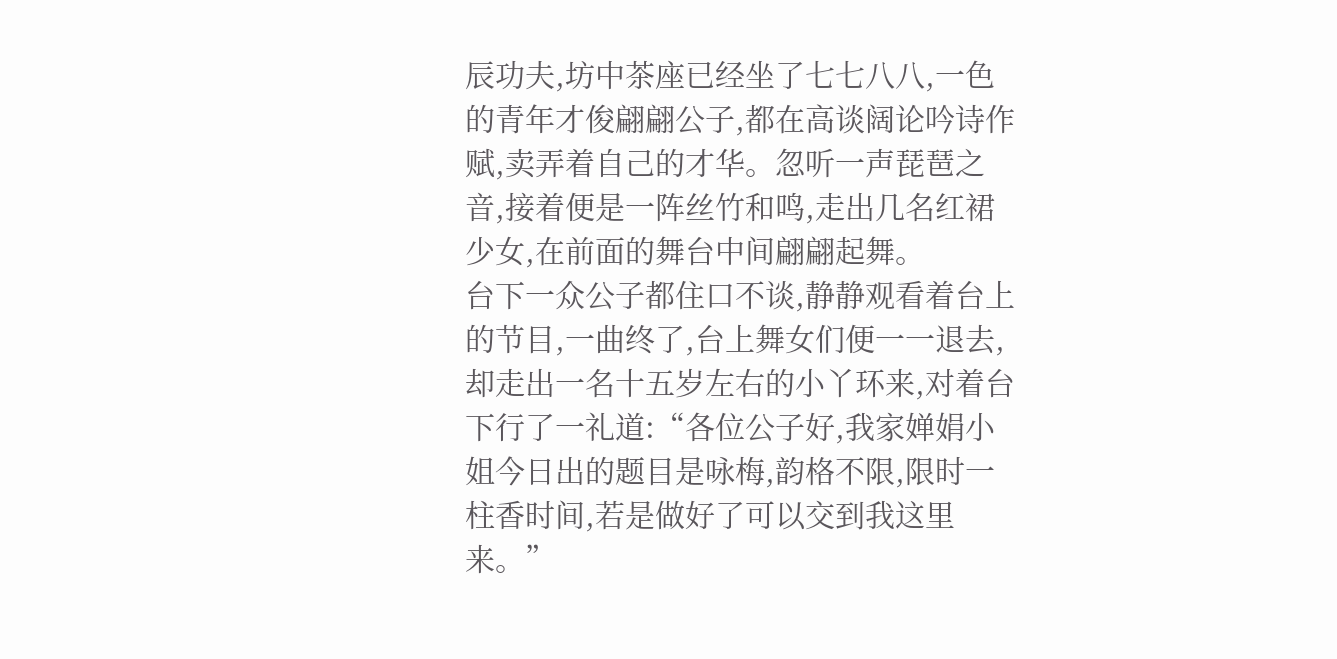辰功夫,坊中茶座已经坐了七七八八,一色的青年才俊翩翩公子,都在高谈阔论吟诗作赋,卖弄着自己的才华。忽听一声琵琶之音,接着便是一阵丝竹和鸣,走出几名红裙少女,在前面的舞台中间翩翩起舞。
台下一众公子都住口不谈,静静观看着台上的节目,一曲终了,台上舞女们便一一退去,却走出一名十五岁左右的小丫环来,对着台下行了一礼道:“各位公子好,我家婵娟小姐今日出的题目是咏梅,韵格不限,限时一柱香时间,若是做好了可以交到我这里来。”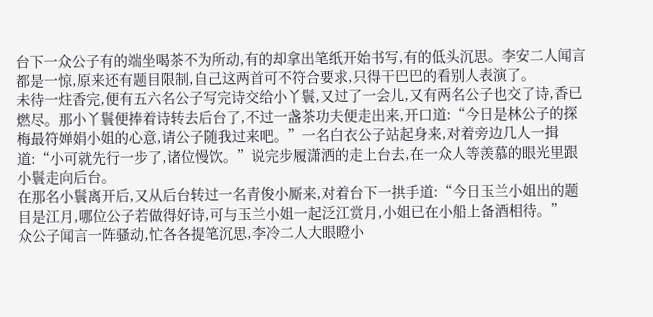台下一众公子有的端坐喝茶不为所动,有的却拿出笔纸开始书写,有的低头沉思。李安二人闻言都是一惊,原来还有题目限制,自己这两首可不符合要求,只得干巴巴的看别人表演了。
未待一炷香完,便有五六名公子写完诗交给小丫鬟,又过了一会儿,又有两名公子也交了诗,香已燃尽。那小丫鬟便捧着诗转去后台了,不过一盏茶功夫便走出来,开口道:“今日是林公子的探梅最符婵娟小姐的心意,请公子随我过来吧。”一名白衣公子站起身来,对着旁边几人一揖道:“小可就先行一步了,诸位慢饮。”说完步履潇洒的走上台去,在一众人等羡慕的眼光里跟小鬟走向后台。
在那名小鬟离开后,又从后台转过一名青俊小厮来,对着台下一拱手道:“今日玉兰小姐出的题目是江月,哪位公子若做得好诗,可与玉兰小姐一起泛江赏月,小姐已在小船上备酒相待。”
众公子闻言一阵骚动,忙各各提笔沉思,李冷二人大眼瞪小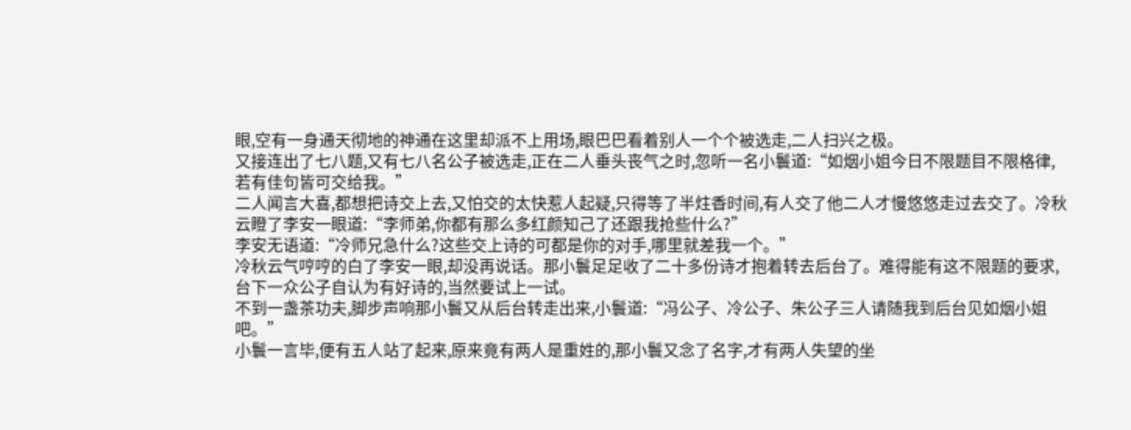眼,空有一身通天彻地的神通在这里却派不上用场,眼巴巴看着别人一个个被选走,二人扫兴之极。
又接连出了七八题,又有七八名公子被选走,正在二人垂头丧气之时,忽听一名小鬟道:“如烟小姐今日不限题目不限格律,若有佳句皆可交给我。”
二人闻言大喜,都想把诗交上去,又怕交的太快惹人起疑,只得等了半炷香时间,有人交了他二人才慢悠悠走过去交了。冷秋云瞪了李安一眼道:“李师弟,你都有那么多红颜知己了还跟我抢些什么?”
李安无语道:“冷师兄急什么?这些交上诗的可都是你的对手,哪里就差我一个。”
冷秋云气哼哼的白了李安一眼,却没再说话。那小鬟足足收了二十多份诗才抱着转去后台了。难得能有这不限题的要求,台下一众公子自认为有好诗的,当然要试上一试。
不到一盏茶功夫,脚步声响那小鬟又从后台转走出来,小鬟道:“冯公子、冷公子、朱公子三人请随我到后台见如烟小姐吧。”
小鬟一言毕,便有五人站了起来,原来竟有两人是重姓的,那小鬟又念了名字,才有两人失望的坐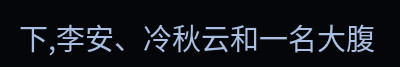下,李安、冷秋云和一名大腹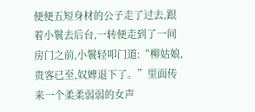便便五短身材的公子走了过去,跟着小鬟去后台,一转便走到了一间房门之前,小鬟轻叩门道:“柳姑娘,贵客已至,奴婢退下了。”里面传来一个柔柔弱弱的女声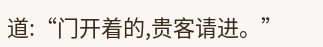道:“门开着的,贵客请进。”